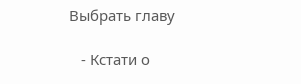Выбрать главу

   - Кстати о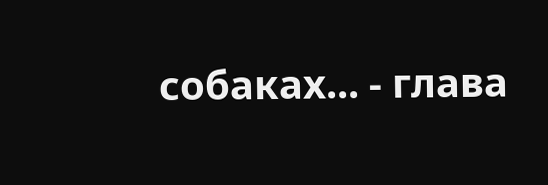собаках... - глава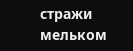стражи мельком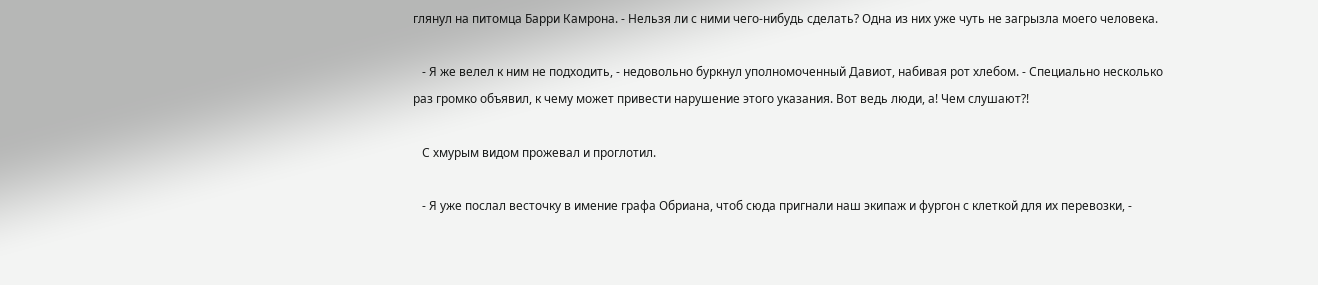глянул на питомца Барри Камрона. - Нельзя ли с ними чего-нибудь сделать? Одна из них уже чуть не загрызла моего человека.

   - Я же велел к ним не подходить, - недовольно буркнул уполномоченный Давиот, набивая рот хлебом. - Специально несколько раз громко объявил, к чему может привести нарушение этого указания. Вот ведь люди, а! Чем слушают?!

   С хмурым видом прожевал и проглотил.

   - Я уже послал весточку в имение графа Обриана, чтоб сюда пригнали наш экипаж и фургон с клеткой для их перевозки, -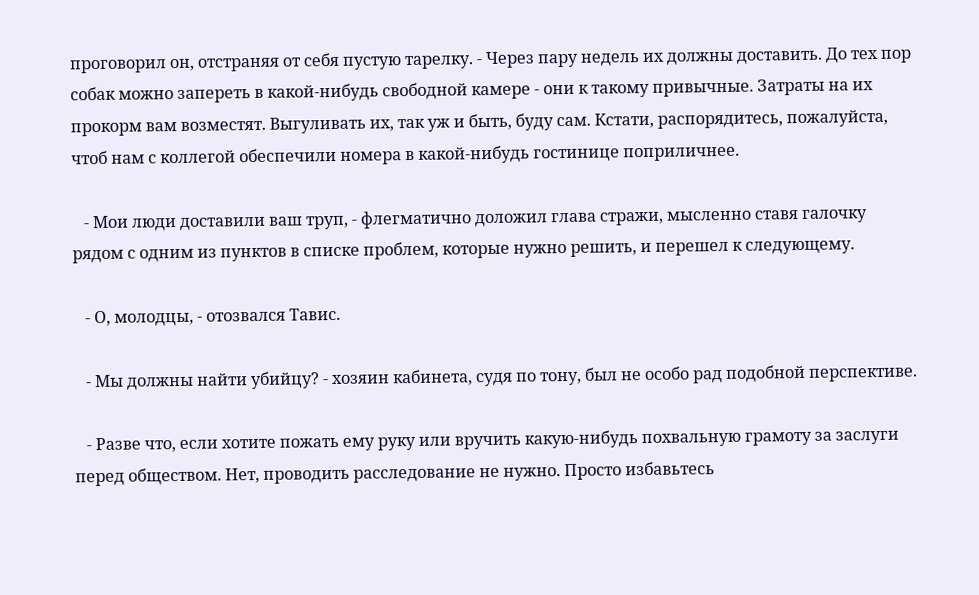проговорил он, отстраняя от себя пустую тарелку. - Через пару недель их должны доставить. До тех пор собак можно запереть в какой-нибудь свободной камере - они к такому привычные. Затраты на их прокорм вам возместят. Выгуливать их, так уж и быть, буду сам. Кстати, распорядитесь, пожалуйста, чтоб нам с коллегой обеспечили номера в какой-нибудь гостинице поприличнее.

   - Мои люди доставили ваш труп, - флегматично доложил глава стражи, мысленно ставя галочку рядом с одним из пунктов в списке проблем, которые нужно решить, и перешел к следующему.

   - О, молодцы, - отозвался Тавис.

   - Мы должны найти убийцу? - хозяин кабинета, судя по тону, был не особо рад подобной перспективе.

   - Разве что, если хотите пожать ему руку или вручить какую-нибудь похвальную грамоту за заслуги перед обществом. Нет, проводить расследование не нужно. Просто избавьтесь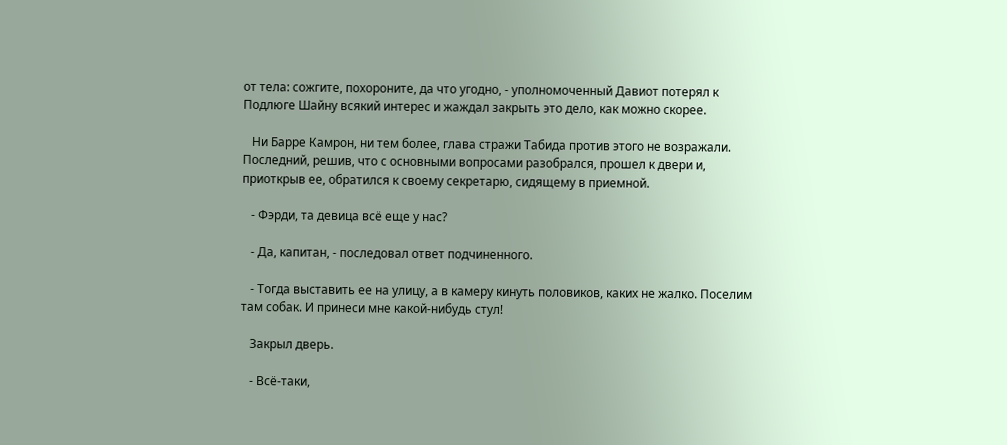от тела: сожгите, похороните, да что угодно, - уполномоченный Давиот потерял к Подлюге Шайну всякий интерес и жаждал закрыть это дело, как можно скорее.

   Ни Барре Камрон, ни тем более, глава стражи Табида против этого не возражали. Последний, решив, что с основными вопросами разобрался, прошел к двери и, приоткрыв ее, обратился к своему секретарю, сидящему в приемной.

   - Фэрди, та девица всё еще у нас?

   - Да, капитан, - последовал ответ подчиненного.

   - Тогда выставить ее на улицу, а в камеру кинуть половиков, каких не жалко. Поселим там собак. И принеси мне какой-нибудь стул!

   Закрыл дверь.

   - Всё-таки,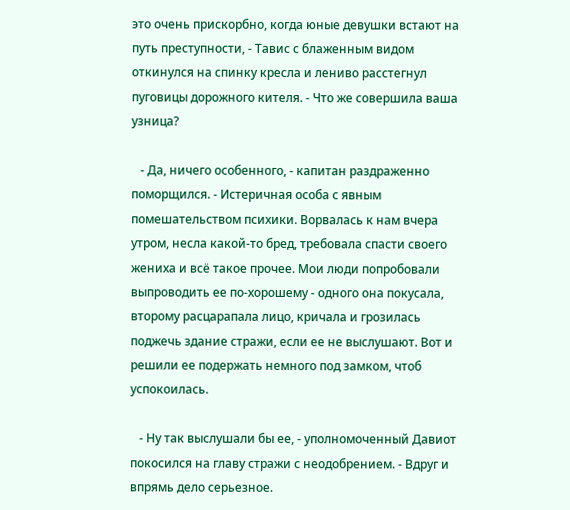это очень прискорбно, когда юные девушки встают на путь преступности, - Тавис с блаженным видом откинулся на спинку кресла и лениво расстегнул пуговицы дорожного кителя. - Что же совершила ваша узница?

   - Да, ничего особенного, - капитан раздраженно поморщился. - Истеричная особа с явным помешательством психики. Ворвалась к нам вчера утром, несла какой-то бред, требовала спасти своего жениха и всё такое прочее. Мои люди попробовали выпроводить ее по-хорошему - одного она покусала, второму расцарапала лицо, кричала и грозилась поджечь здание стражи, если ее не выслушают. Вот и решили ее подержать немного под замком, чтоб успокоилась.

   - Ну так выслушали бы ее, - уполномоченный Давиот покосился на главу стражи с неодобрением. - Вдруг и впрямь дело серьезное.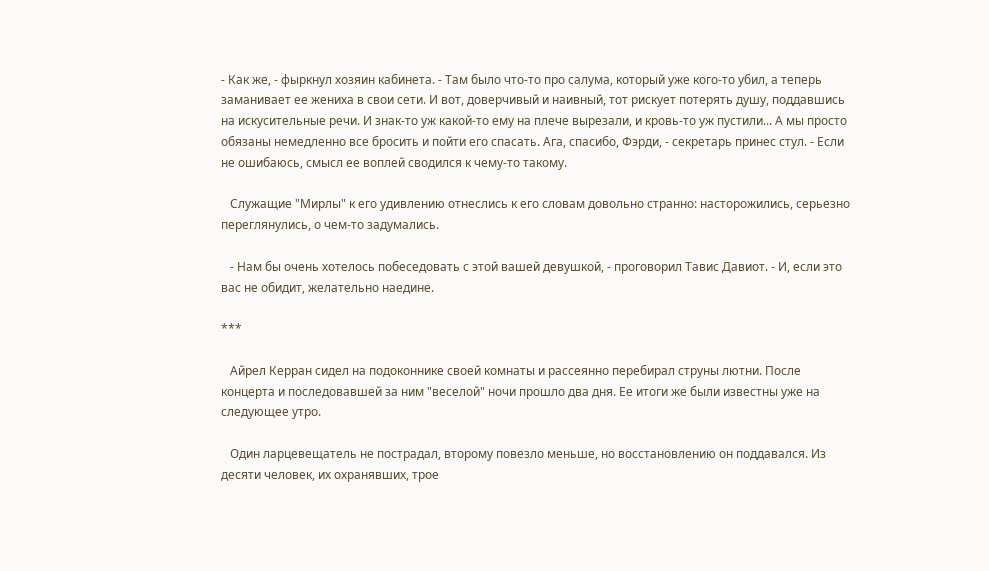- Как же, - фыркнул хозяин кабинета. - Там было что-то про салума, который уже кого-то убил, а теперь заманивает ее жениха в свои сети. И вот, доверчивый и наивный, тот рискует потерять душу, поддавшись на искусительные речи. И знак-то уж какой-то ему на плече вырезали, и кровь-то уж пустили... А мы просто обязаны немедленно все бросить и пойти его спасать. Ага, спасибо, Фэрди, - секретарь принес стул. - Если не ошибаюсь, смысл ее воплей сводился к чему-то такому.

   Служащие "Мирлы" к его удивлению отнеслись к его словам довольно странно: насторожились, серьезно переглянулись, о чем-то задумались.

   - Нам бы очень хотелось побеседовать с этой вашей девушкой, - проговорил Тавис Давиот. - И, если это вас не обидит, желательно наедине.

***

   Айрел Керран сидел на подоконнике своей комнаты и рассеянно перебирал струны лютни. После концерта и последовавшей за ним "веселой" ночи прошло два дня. Ее итоги же были известны уже на следующее утро.

   Один ларцевещатель не пострадал, второму повезло меньше, но восстановлению он поддавался. Из десяти человек, их охранявших, трое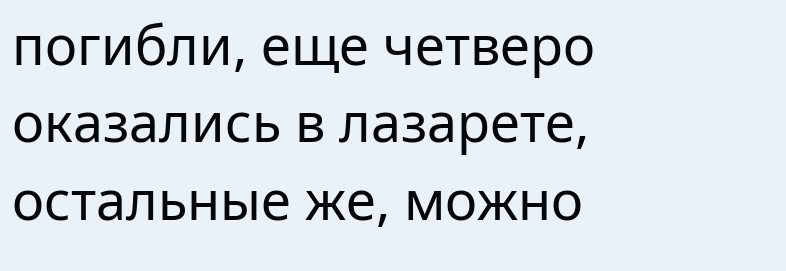погибли, еще четверо оказались в лазарете, остальные же, можно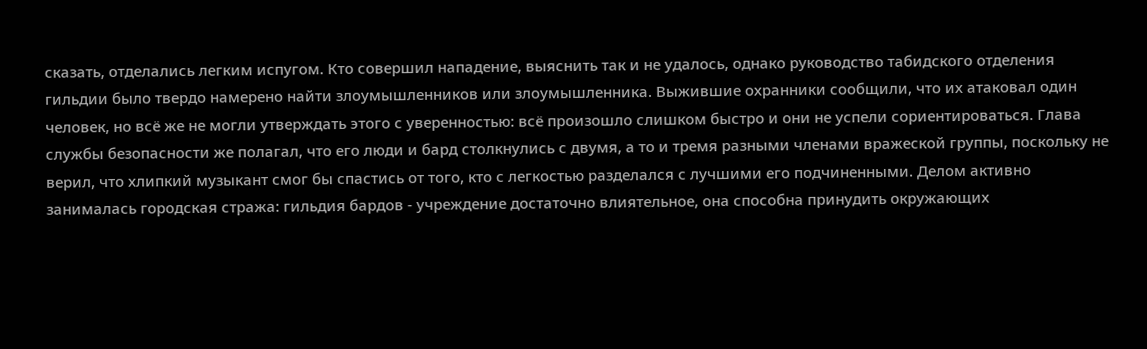сказать, отделались легким испугом. Кто совершил нападение, выяснить так и не удалось, однако руководство табидского отделения гильдии было твердо намерено найти злоумышленников или злоумышленника. Выжившие охранники сообщили, что их атаковал один человек, но всё же не могли утверждать этого с уверенностью: всё произошло слишком быстро и они не успели сориентироваться. Глава службы безопасности же полагал, что его люди и бард столкнулись с двумя, а то и тремя разными членами вражеской группы, поскольку не верил, что хлипкий музыкант смог бы спастись от того, кто с легкостью разделался с лучшими его подчиненными. Делом активно занималась городская стража: гильдия бардов - учреждение достаточно влиятельное, она способна принудить окружающих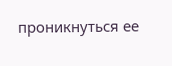проникнуться ее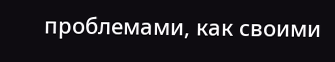проблемами, как своими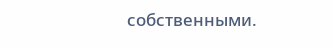собственными.